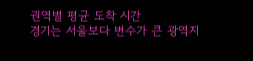권역별 평균 도착 시간
경기는 서울보다 변수가 큰 광역지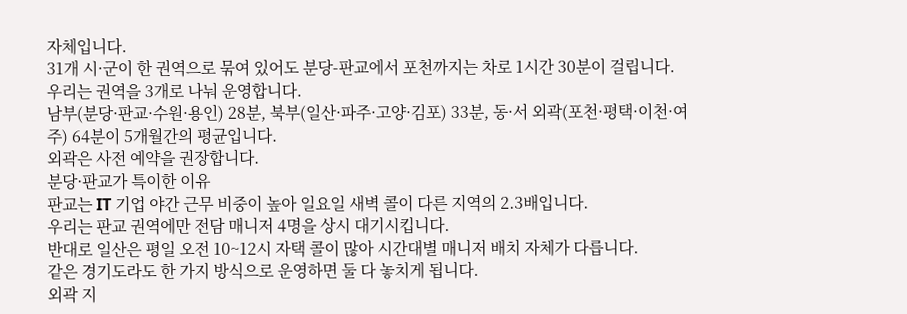자체입니다.
31개 시·군이 한 권역으로 묶여 있어도 분당-판교에서 포천까지는 차로 1시간 30분이 걸립니다.
우리는 권역을 3개로 나눠 운영합니다.
남부(분당·판교·수원·용인) 28분, 북부(일산·파주·고양·김포) 33분, 동·서 외곽(포천·평택·이천·여주) 64분이 5개월간의 평균입니다.
외곽은 사전 예약을 권장합니다.
분당·판교가 특이한 이유
판교는 IT 기업 야간 근무 비중이 높아 일요일 새벽 콜이 다른 지역의 2.3배입니다.
우리는 판교 권역에만 전담 매니저 4명을 상시 대기시킵니다.
반대로 일산은 평일 오전 10~12시 자택 콜이 많아 시간대별 매니저 배치 자체가 다릅니다.
같은 경기도라도 한 가지 방식으로 운영하면 둘 다 놓치게 됩니다.
외곽 지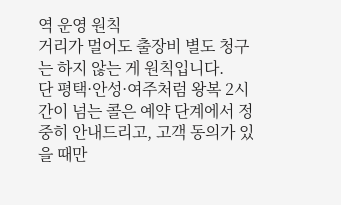역 운영 원칙
거리가 멀어도 출장비 별도 청구는 하지 않는 게 원칙입니다.
단 평택·안성·여주처럼 왕복 2시간이 넘는 콜은 예약 단계에서 정중히 안내드리고, 고객 동의가 있을 때만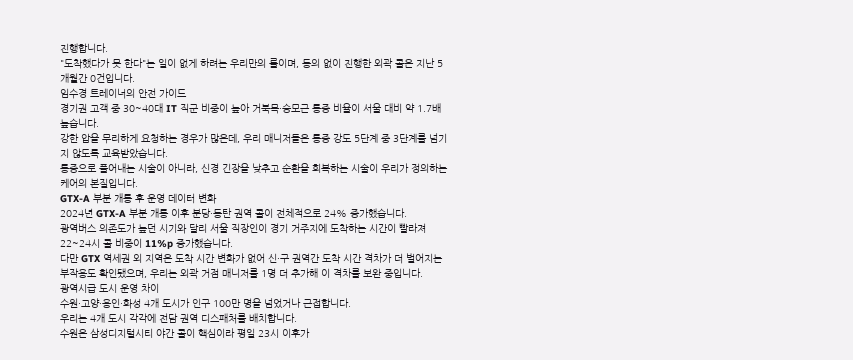진행합니다.
"도착했다가 못 한다"는 일이 없게 하려는 우리만의 룰이며, 동의 없이 진행한 외곽 콜은 지난 5개월간 0건입니다.
임수경 트레이너의 안전 가이드
경기권 고객 중 30~40대 IT 직군 비중이 높아 거북목·승모근 통증 비율이 서울 대비 약 1.7배 높습니다.
강한 압을 무리하게 요청하는 경우가 많은데, 우리 매니저들은 통증 강도 5단계 중 3단계를 넘기지 않도록 교육받았습니다.
통증으로 풀어내는 시술이 아니라, 신경 긴장을 낮추고 순환을 회복하는 시술이 우리가 정의하는 케어의 본질입니다.
GTX-A 부분 개통 후 운영 데이터 변화
2024년 GTX-A 부분 개통 이후 분당·동탄 권역 콜이 전체적으로 24% 증가했습니다.
광역버스 의존도가 높던 시기와 달리 서울 직장인이 경기 거주지에 도착하는 시간이 빨라져 22~24시 콜 비중이 11%p 증가했습니다.
다만 GTX 역세권 외 지역은 도착 시간 변화가 없어 신·구 권역간 도착 시간 격차가 더 벌어지는 부작용도 확인됐으며, 우리는 외곽 거점 매니저를 1명 더 추가해 이 격차를 보완 중입니다.
광역시급 도시 운영 차이
수원·고양·용인·화성 4개 도시가 인구 100만 명을 넘었거나 근접합니다.
우리는 4개 도시 각각에 전담 권역 디스패처를 배치합니다.
수원은 삼성디지털시티 야간 콜이 핵심이라 평일 23시 이후가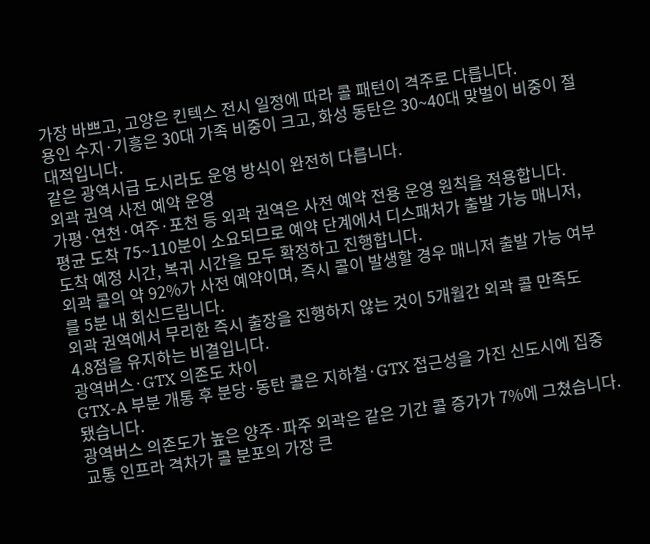가장 바쁘고, 고양은 킨텍스 전시 일정에 따라 콜 패턴이 격주로 다릅니다.
용인 수지·기흥은 30대 가족 비중이 크고, 화성 동탄은 30~40대 맞벌이 비중이 절대적입니다.
같은 광역시급 도시라도 운영 방식이 완전히 다릅니다.
외곽 권역 사전 예약 운영
가평·연천·여주·포천 등 외곽 권역은 사전 예약 전용 운영 원칙을 적용합니다.
평균 도착 75~110분이 소요되므로 예약 단계에서 디스패처가 출발 가능 매니저, 도착 예정 시간, 복귀 시간을 모두 확정하고 진행합니다.
외곽 콜의 약 92%가 사전 예약이며, 즉시 콜이 발생할 경우 매니저 출발 가능 여부를 5분 내 회신드립니다.
외곽 권역에서 무리한 즉시 출장을 진행하지 않는 것이 5개월간 외곽 콜 만족도 4.8점을 유지하는 비결입니다.
광역버스·GTX 의존도 차이
GTX-A 부분 개통 후 분당·동탄 콜은 지하철·GTX 접근성을 가진 신도시에 집중됐습니다.
광역버스 의존도가 높은 양주·파주 외곽은 같은 기간 콜 증가가 7%에 그쳤습니다.
교통 인프라 격차가 콜 분포의 가장 큰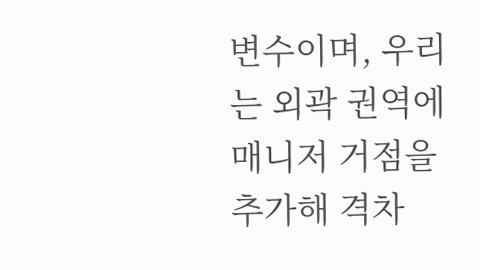변수이며, 우리는 외곽 권역에 매니저 거점을 추가해 격차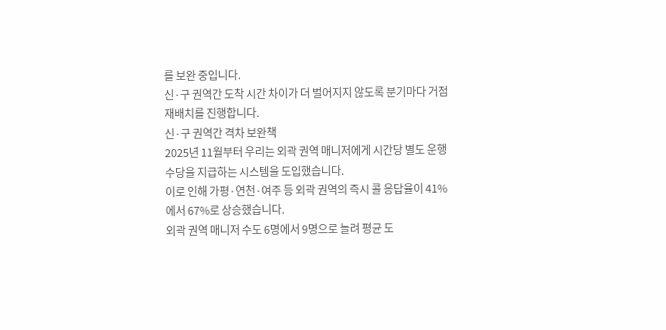를 보완 중입니다.
신·구 권역간 도착 시간 차이가 더 벌어지지 않도록 분기마다 거점 재배치를 진행합니다.
신·구 권역간 격차 보완책
2025년 11월부터 우리는 외곽 권역 매니저에게 시간당 별도 운행 수당을 지급하는 시스템을 도입했습니다.
이로 인해 가평·연천·여주 등 외곽 권역의 즉시 콜 응답율이 41%에서 67%로 상승했습니다.
외곽 권역 매니저 수도 6명에서 9명으로 늘려 평균 도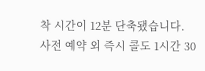착 시간이 12분 단축됐습니다.
사전 예약 외 즉시 콜도 1시간 30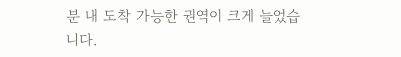분 내 도착 가능한 권역이 크게 늘었습니다.